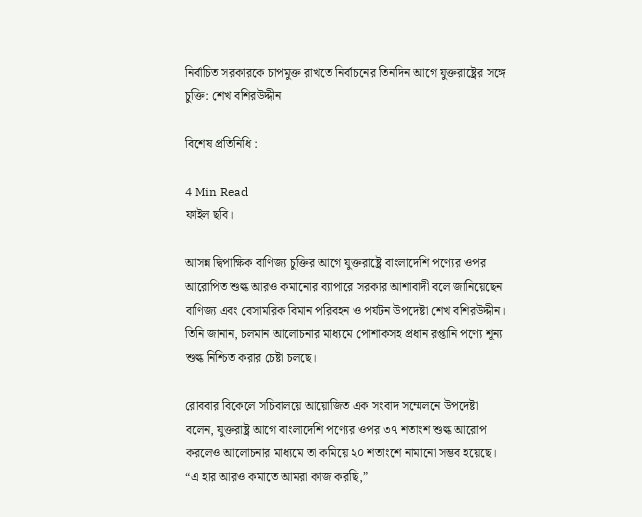নির্বাচিত সরকারকে চাপমুক্ত রাখতে নির্বাচনের তিনদিন আগে যুক্তরাষ্ট্রের সঙ্গে চুক্তি: শেখ বশিরউদ্দীন

বিশেষ প্রতিনিধি :

4 Min Read
ফাইল ছবি।

আসন্ন দ্বিপাক্ষিক বাণিজ্য চুক্তির আগে যুক্তরাষ্ট্রে বাংলাদেশি পণ্যের ওপর আরোপিত শুল্ক আরও কমানোর ব্যাপারে সরকার আশাবাদী বলে জানিয়েছেন বাণিজ্য এবং বেসামরিক বিমান পরিবহন ও পর্যটন উপদেষ্টা শেখ বশিরউদ্দীন। তিনি জানান, চলমান আলোচনার মাধ্যমে পোশাকসহ প্রধান রপ্তানি পণ্যে শূন্য শুল্ক নিশ্চিত করার চেষ্টা চলছে।

রোববার বিকেলে সচিবালয়ে আয়োজিত এক সংবাদ সম্মেলনে উপদেষ্টা বলেন, যুক্তরাষ্ট্র আগে বাংলাদেশি পণ্যের ওপর ৩৭ শতাংশ শুল্ক আরোপ করলেও আলোচনার মাধ্যমে তা কমিয়ে ২০ শতাংশে নামানো সম্ভব হয়েছে। “এ হার আরও কমাতে আমরা কাজ করছি,”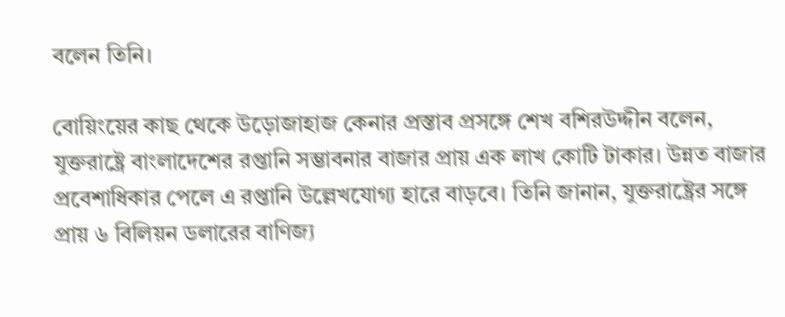বলেন তিনি।

বোয়িংয়ের কাছ থেকে উড়োজাহাজ কেনার প্রস্তাব প্রসঙ্গে শেখ বশিরউদ্দীন বলেন, যুক্তরাষ্ট্রে বাংলাদেশের রপ্তানি সম্ভাবনার বাজার প্রায় এক লাখ কোটি টাকার। উন্নত বাজার প্রবেশাধিকার পেলে এ রপ্তানি উল্লেখযোগ্য হারে বাড়বে। তিনি জানান, যুক্তরাষ্ট্রের সঙ্গে প্রায় ৬ বিলিয়ন ডলারের বাণিজ্য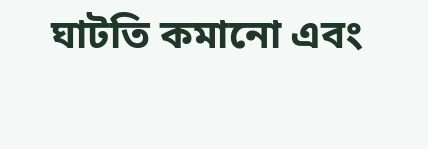ঘাটতি কমানো এবং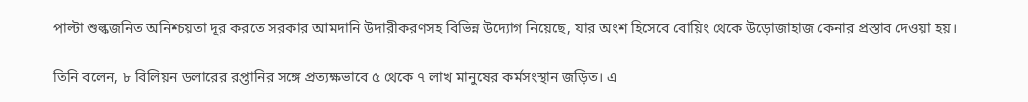পাল্টা শুল্কজনিত অনিশ্চয়তা দূর করতে সরকার আমদানি উদারীকরণসহ বিভিন্ন উদ্যোগ নিয়েছে, যার অংশ হিসেবে বোয়িং থেকে উড়োজাহাজ কেনার প্রস্তাব দেওয়া হয়।

তিনি বলেন, ৮ বিলিয়ন ডলারের রপ্তানির সঙ্গে প্রত্যক্ষভাবে ৫ থেকে ৭ লাখ মানুষের কর্মসংস্থান জড়িত। এ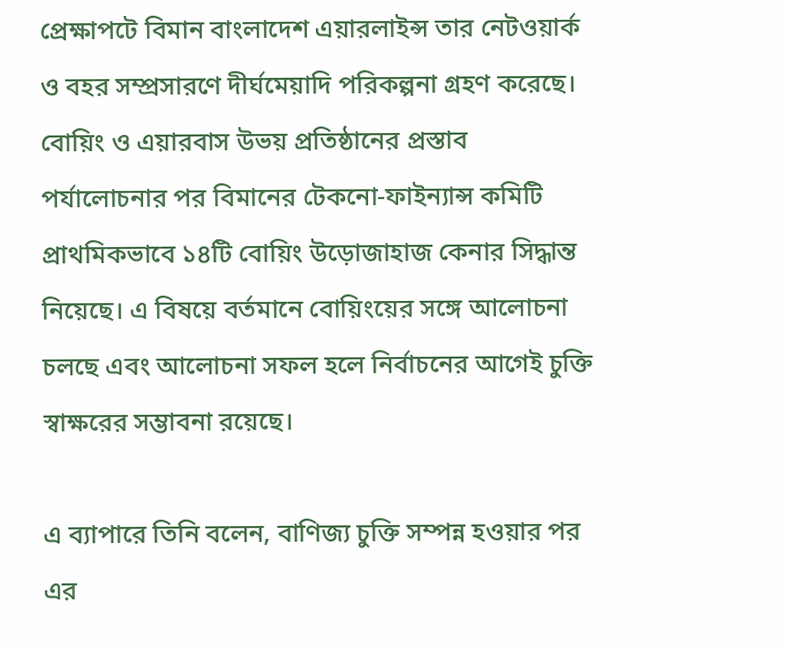প্রেক্ষাপটে বিমান বাংলাদেশ এয়ারলাইন্স তার নেটওয়ার্ক ও বহর সম্প্রসারণে দীর্ঘমেয়াদি পরিকল্পনা গ্রহণ করেছে। বোয়িং ও এয়ারবাস উভয় প্রতিষ্ঠানের প্রস্তাব পর্যালোচনার পর বিমানের টেকনো-ফাইন্যান্স কমিটি প্রাথমিকভাবে ১৪টি বোয়িং উড়োজাহাজ কেনার সিদ্ধান্ত নিয়েছে। এ বিষয়ে বর্তমানে বোয়িংয়ের সঙ্গে আলোচনা চলছে এবং আলোচনা সফল হলে নির্বাচনের আগেই চুক্তি স্বাক্ষরের সম্ভাবনা রয়েছে।

এ ব্যাপারে তিনি বলেন, বাণিজ্য চুক্তি সম্পন্ন হওয়ার পর এর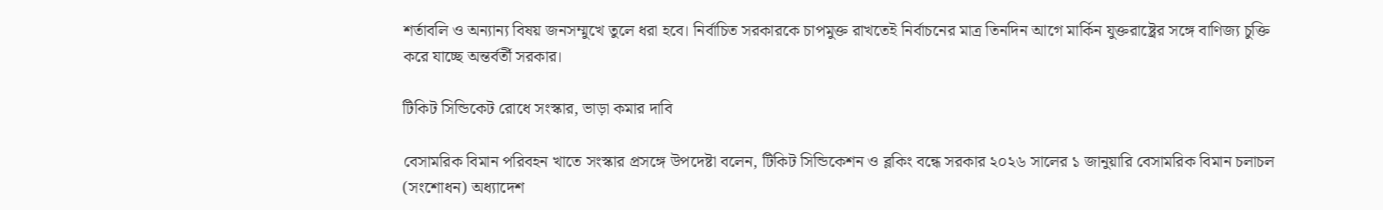শর্তাবলি ও অন্যান্য বিষয় জনসম্মুখে তুলে ধরা হবে। নির্বাচিত সরকারকে চাপমুক্ত রাখতেই নির্বাচনের মাত্র তিনদিন আগে মার্কিন যুক্তরাষ্ট্রের সঙ্গে বাণিজ্য চুক্তি করে যাচ্ছে অন্তর্বর্তী সরকার।

টিকিট সিন্ডিকেট রোধে সংস্কার, ভাড়া কমার দাবি

বেসামরিক বিমান পরিবহন খাতে সংস্কার প্রসঙ্গে উপদেষ্টা বলেন, টিকিট সিন্ডিকেশন ও ব্লকিং বন্ধে সরকার ২০২৬ সালের ১ জানুয়ারি বেসামরিক বিমান চলাচল (সংশোধন) অধ্যাদেশ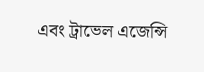এবং ট্রাভেল এজেন্সি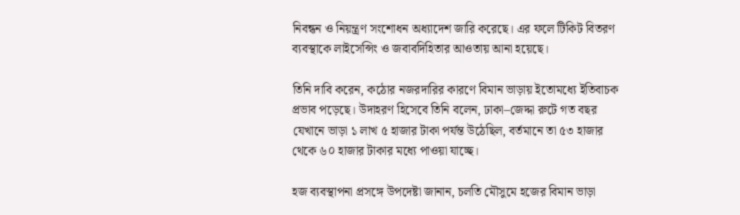নিবন্ধন ও নিয়ন্ত্রণ সংশোধন অধ্যাদেশ জারি করেছে। এর ফলে টিকিট বিতরণ ব্যবস্থাকে লাইসেন্সিং ও জবাবদিহিতার আওতায় আনা হয়েছে।

তিনি দাবি করেন, কঠোর নজরদারির কারণে বিমান ভাড়ায় ইতোমধ্যে ইতিবাচক প্রভাব পড়েছে। উদাহরণ হিসেবে তিনি বলেন, ঢাকা–জেদ্দা রুটে গত বছর যেখানে ভাড়া ১ লাখ ৫ হাজার টাকা পর্যন্ত উঠেছিল, বর্তমানে তা ৫৩ হাজার থেকে ৬০ হাজার টাকার মধ্যে পাওয়া যাচ্ছে।

হজ ব্যবস্থাপনা প্রসঙ্গে উপদেষ্টা জানান, চলতি মৌসুমে হজের বিমান ভাড়া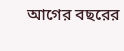আগের বছরের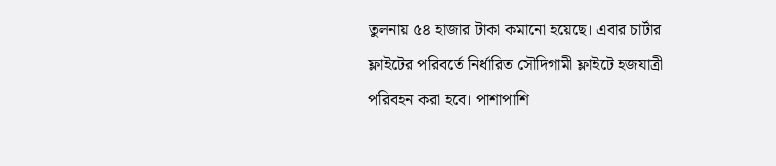তুলনায় ৫৪ হাজার টাকা কমানো হয়েছে। এবার চার্টার ফ্লাইটের পরিবর্তে নির্ধারিত সৌদিগামী ফ্লাইটে হজযাত্রী পরিবহন করা হবে। পাশাপাশি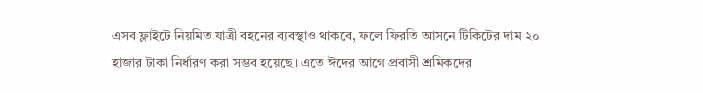এসব ফ্লাইটে নিয়মিত যাত্রী বহনের ব্যবস্থাও থাকবে, ফলে ফিরতি আসনে টিকিটের দাম ২০ হাজার টাকা নির্ধারণ করা সম্ভব হয়েছে। এতে ঈদের আগে প্রবাসী শ্রমিকদের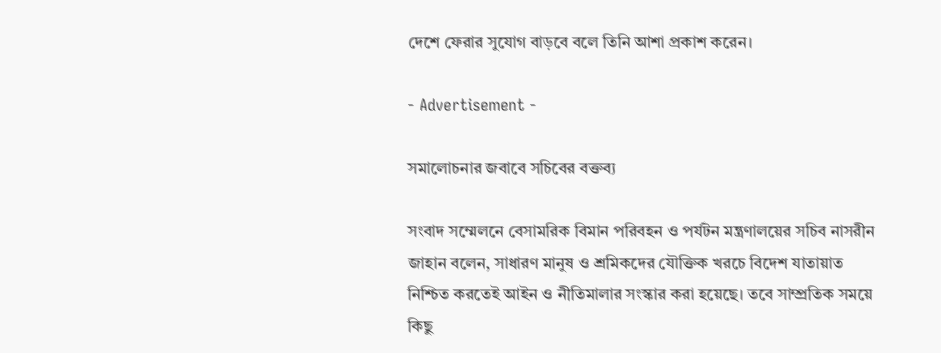দেশে ফেরার সুযোগ বাড়বে বলে তিনি আশা প্রকাশ করেন।

- Advertisement -

সমালোচনার জবাবে সচিবের বক্তব্য

সংবাদ সম্মেলনে বেসামরিক বিমান পরিবহন ও পর্যটন মন্ত্রণালয়ের সচিব নাসরীন জাহান বলেন, সাধারণ মানুষ ও শ্রমিকদের যৌক্তিক খরচে বিদেশ যাতায়াত নিশ্চিত করতেই আইন ও নীতিমালার সংস্কার করা হয়েছে। তবে সাম্প্রতিক সময়ে কিছু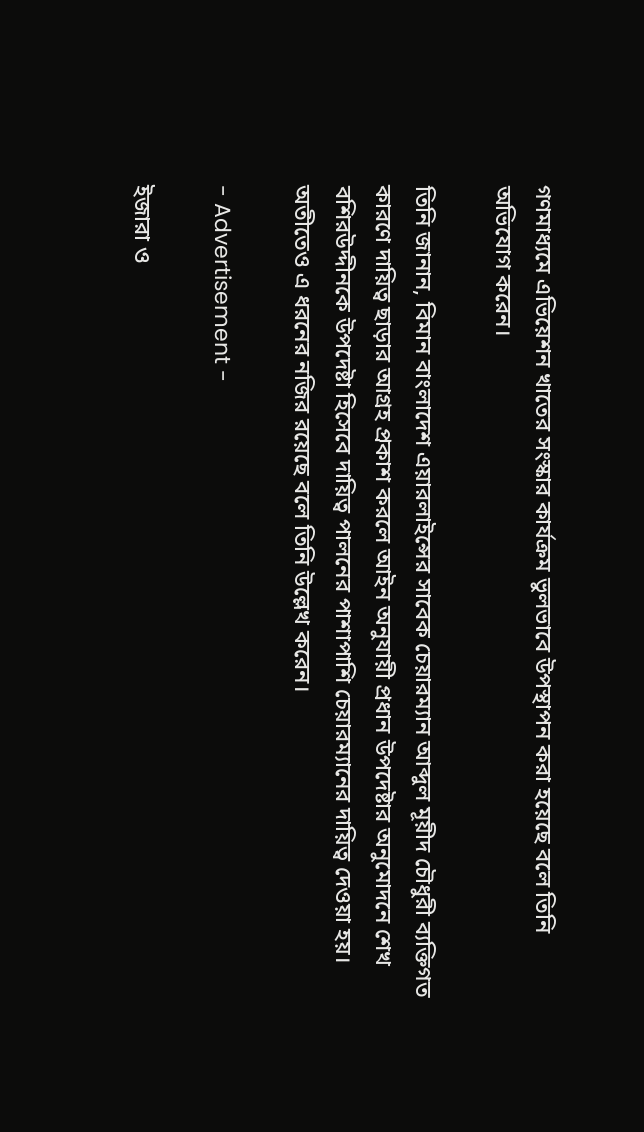গণমাধ্যমে এভিয়েশন খাতের সংস্কার কার্যক্রম ভুলভাবে উপস্থাপন করা হয়েছে বলে তিনি অভিযোগ করেন।

তিনি জানান, বিমান বাংলাদেশ এয়ারলাইন্সের সাবেক চেয়ারম্যান আব্দুল মূয়ীদ চৌধুরী ব্যক্তিগত কারণে দায়িত্ব ছাড়ার আগ্রহ প্রকাশ করলে আইন অনুযায়ী প্রধান উপদেষ্টার অনুমোদনে শেখ বশিরউদ্দীনকে উপদেষ্টা হিসেবে দায়িত্ব পালনের পাশাপাশি চেয়ারম্যানের দায়িত্ব দেওয়া হয়। অতীতেও এ ধরনের নজির রয়েছে বলে তিনি উল্লেখ করেন।

- Advertisement -

ইজারা ও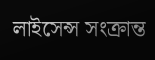লাইসেন্স সংক্রান্ত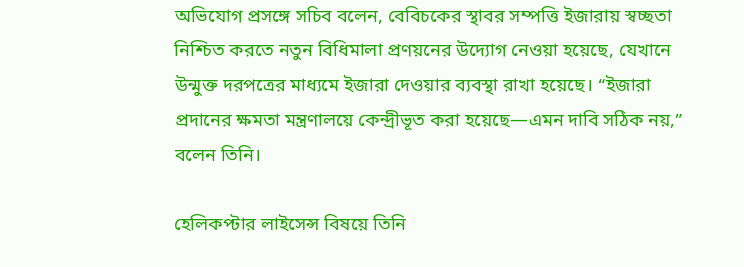অভিযোগ প্রসঙ্গে সচিব বলেন, বেবিচকের স্থাবর সম্পত্তি ইজারায় স্বচ্ছতা নিশ্চিত করতে নতুন বিধিমালা প্রণয়নের উদ্যোগ নেওয়া হয়েছে, যেখানে উন্মুক্ত দরপত্রের মাধ্যমে ইজারা দেওয়ার ব্যবস্থা রাখা হয়েছে। “ইজারা প্রদানের ক্ষমতা মন্ত্রণালয়ে কেন্দ্রীভূত করা হয়েছে—এমন দাবি সঠিক নয়,” বলেন তিনি।

হেলিকপ্টার লাইসেন্স বিষয়ে তিনি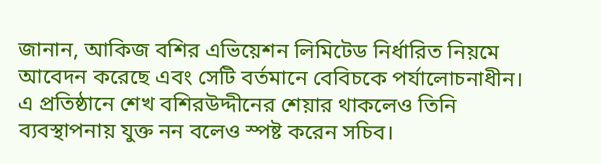জানান, আকিজ বশির এভিয়েশন লিমিটেড নির্ধারিত নিয়মে আবেদন করেছে এবং সেটি বর্তমানে বেবিচকে পর্যালোচনাধীন। এ প্রতিষ্ঠানে শেখ বশিরউদ্দীনের শেয়ার থাকলেও তিনি ব্যবস্থাপনায় যুক্ত নন বলেও স্পষ্ট করেন সচিব।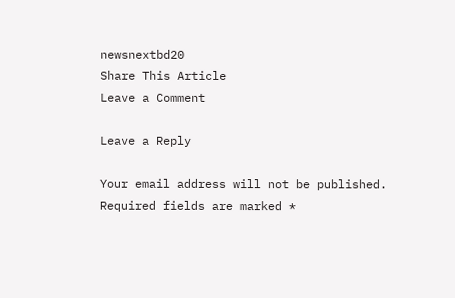newsnextbd20
Share This Article
Leave a Comment

Leave a Reply

Your email address will not be published. Required fields are marked *